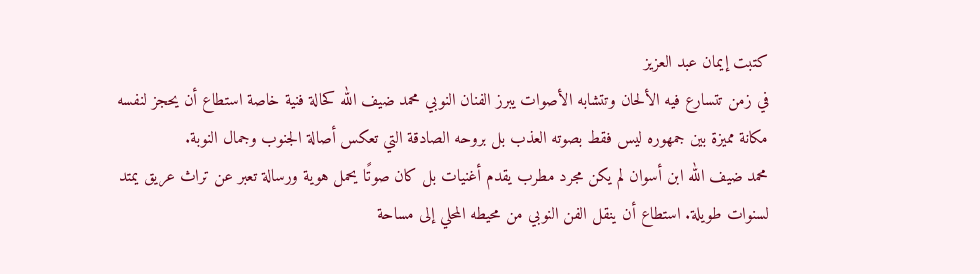كتبت إيمان عبد العزيز
في زمن تتسارع فيه الألحان وتتشابه الأصوات يبرز الفنان النوبي محمد ضيف الله كحالة فنية خاصة استطاع أن يحجز لنفسه مكانة مميزة بين جمهوره ليس فقط بصوته العذب بل بروحه الصادقة التي تعكس أصالة الجنوب وجمال النوبة.
محمد ضيف الله ابن أسوان لم يكن مجرد مطرب يقدم أغنيات بل كان صوتًا يحمل هوية ورسالة تعبر عن تراث عريق يمتد لسنوات طويلة. استطاع أن ينقل الفن النوبي من محيطه المحلي إلى مساحة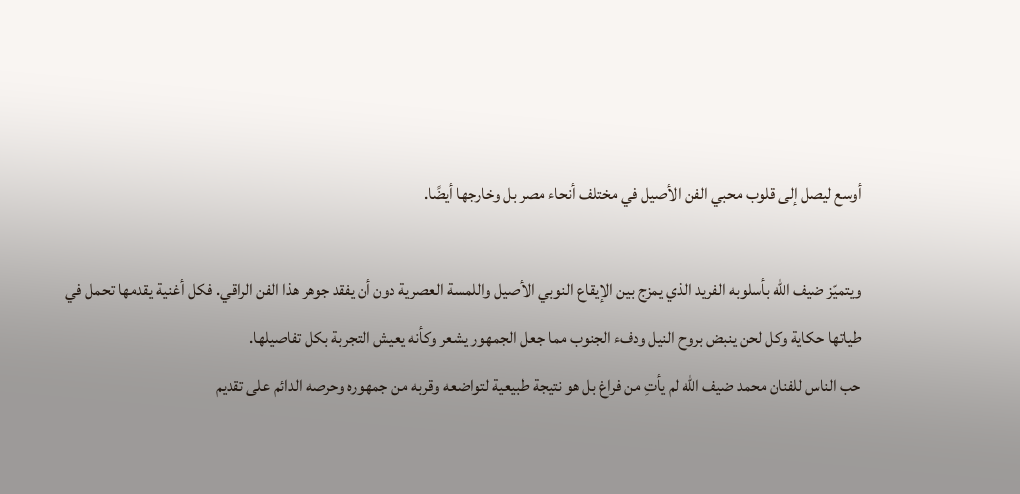أوسع ليصل إلى قلوب محبي الفن الأصيل في مختلف أنحاء مصر بل وخارجها أيضًا.

ويتميّز ضيف الله بأسلوبه الفريد الذي يمزج بين الإيقاع النوبي الأصيل واللمسة العصرية دون أن يفقد جوهر هذا الفن الراقي. فكل أغنية يقدمها تحمل في طياتها حكاية وكل لحن ينبض بروح النيل ودفء الجنوب مما جعل الجمهور يشعر وكأنه يعيش التجربة بكل تفاصيلها.
حب الناس للفنان محمد ضيف الله لم يأتِ من فراغ بل هو نتيجة طبيعية لتواضعه وقربه من جمهوره وحرصه الدائم على تقديم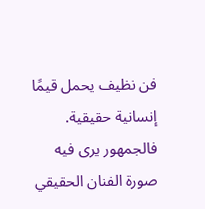فن نظيف يحمل قيمًا إنسانية حقيقية. فالجمهور يرى فيه صورة الفنان الحقيقي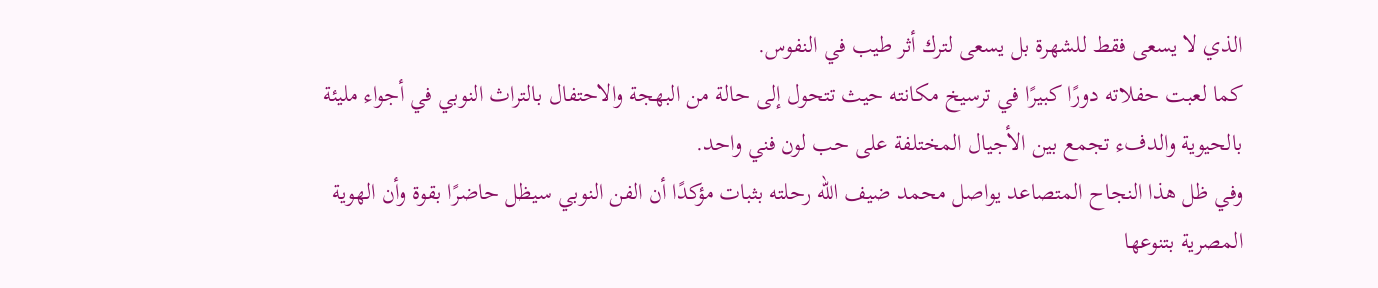الذي لا يسعى فقط للشهرة بل يسعى لترك أثر طيب في النفوس.
كما لعبت حفلاته دورًا كبيرًا في ترسيخ مكانته حيث تتحول إلى حالة من البهجة والاحتفال بالتراث النوبي في أجواء مليئة بالحيوية والدفء تجمع بين الأجيال المختلفة على حب لون فني واحد.
وفي ظل هذا النجاح المتصاعد يواصل محمد ضيف الله رحلته بثبات مؤكدًا أن الفن النوبي سيظل حاضرًا بقوة وأن الهوية المصرية بتنوعها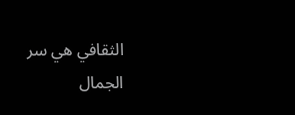الثقافي هي سر الجمال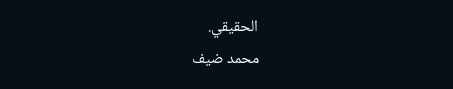الحقيقي.
محمد ضيف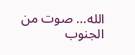الله… صوت من الجنوب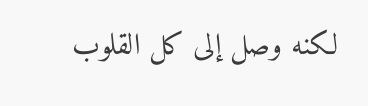لكنه وصل إلى كل القلوب